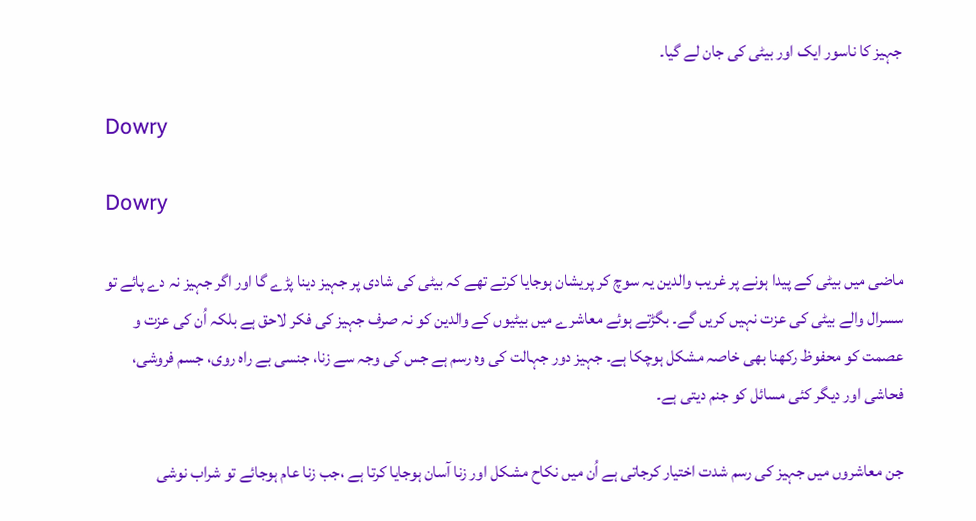جہیز کا ناسور ایک اور بیٹی کی جان لے گیا۔

Dowry

Dowry

ماضی میں بیٹی کے پیدا ہونے پر غریب والدین یہ سوچ کر پریشان ہوجایا کرتے تھے کہ بیٹی کی شادی پر جہیز دینا پڑے گا اور اگر جہیز نہ دے پائے تو سسرال والے بیٹی کی عزت نہیں کریں گے۔ بگڑتے ہوئے معاشرے میں بیٹیوں کے والدین کو نہ صرف جہیز کی فکر لاحق ہے بلکہ اُن کی عزت و عصمت کو محفوظ رکھنا بھی خاصہ مشکل ہوچکا ہے۔ جہیز دور جہالت کی وہ رسم ہے جس کی وجہ سے زنا، جنسی بے راہ روی، جسم فروشی، فحاشی اور دیگر کئی مسائل کو جنم دیتی ہے۔

جن معاشروں میں جہیز کی رسم شدت اختیار کرجاتی ہے اُن میں نکاح مشکل اور زنا آسان ہوجایا کرتا ہے ،جب زنا عام ہوجائے تو شراب نوشی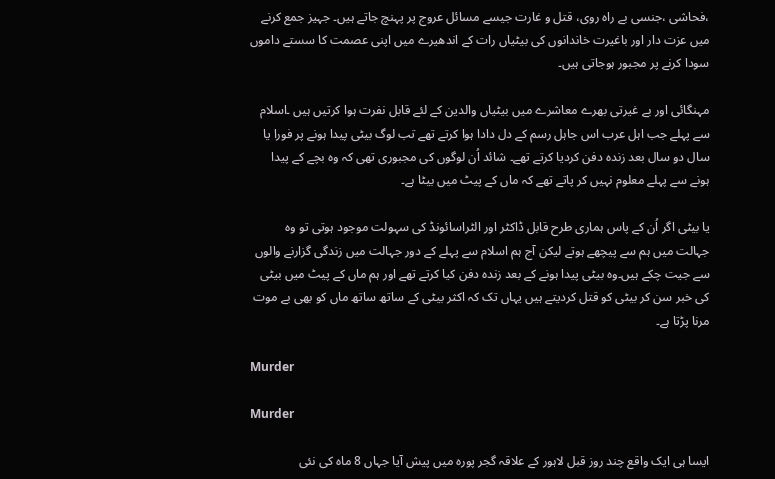،فحاشی ،جنسی بے راہ روی، قتل و غارت جیسے مسائل عروج پر پہنچ جاتے ہیں۔ جہیز جمع کرنے میں عزت دار اور باغیرت خاندانوں کی بیٹیاں رات کے اندھیرے میں اپنی عصمت کا سستے داموں سودا کرنے پر مجبور ہوجاتی ہیں۔

مہنگائی اور بے غیرتی بھرے معاشرے میں بیٹیاں والدین کے لئے قابل نفرت ہوا کرتیں ہیں ۔اسلام سے پہلے جب اہل عرب اس جاہل رسم کے دل دادا ہوا کرتے تھے تب لوگ بیٹی پیدا ہونے پر فورا یا سال دو سال بعد زندہ دفن کردیا کرتے تھے۔ شائد اُن لوگوں کی مجبوری تھی کہ وہ بچے کے پیدا ہونے سے پہلے معلوم نہیں کر پاتے تھے کہ ماں کے پیٹ میں بیٹا ہے۔

یا بیٹی اگر اُن کے پاس ہماری طرح قابل ڈاکٹر اور الٹراسائونڈ کی سہولت موجود ہوتی تو وہ جہالت میں ہم سے پیچھے ہوتے لیکن آج ہم اسلام سے پہلے کے دور جہالت میں زندگی گزارنے والوں سے جیت چکے ہیں۔وہ بیٹی پیدا ہونے کے بعد زندہ دفن کیا کرتے تھے اور ہم ماں کے پیٹ میں بیٹی کی خبر سن کر بیٹی کو قتل کردیتے ہیں یہاں تک کہ اکثر بیٹی کے ساتھ ساتھ ماں کو بھی بے موت مرنا پڑتا ہے۔

Murder

Murder

ایسا ہی ایک واقع چند روز قبل لاہور کے علاقہ گجر پورہ میں پیش آیا جہاں 8 ماہ کی نئی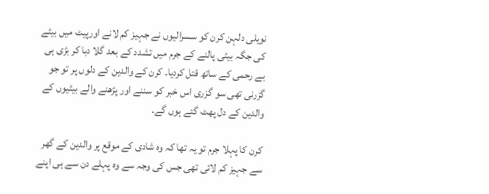نویلی دلہن کرن کو سسرالیوں نے جہیز کم لانے اورپیٹ میں بیٹے کی جگہ بیٹی پالنے کے جرم میں تشدد کے بعد گلا دبا کر بڑی ہی بے رحمی کے ساتھ قتل کردیا۔ کرن کے والدین کے دلوں پر تو جو گزرنی تھی سو گزری اس خبر کو سننے اور پڑھنے والے بیٹیوں کے والدین کے دل پھٹ گئے ہوں گے۔

کرن کا پہلا جرم تو یہ تھا کہ وہ شادی کے موقع پر والدین کے گھر سے جہیز کم لائی تھی جس کی وجہ سے وہ پہلے دن سے ہی اپنے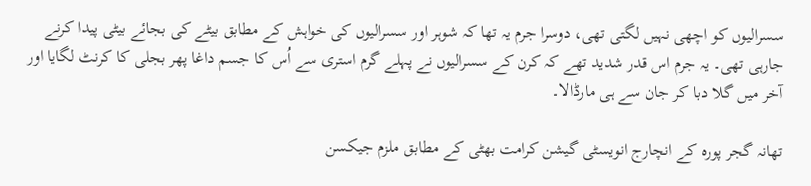سسرالیوں کو اچھی نہیں لگتی تھی، دوسرا جرم یہ تھا کہ شوہر اور سسرالیوں کی خواہش کے مطابق بیٹے کی بجائے بیٹی پیدا کرنے جارہی تھی۔ یہ جرم اس قدر شدید تھے کہ کرن کے سسرالیوں نے پہلے گرم استری سے اُس کا جسم داغا پھر بجلی کا کرنٹ لگایا اور آخر میں گلا دبا کر جان سے ہی مارڈالا۔

تھانہ گجر پورہ کے انچارج انویسٹی گیشن کرامت بھٹی کے مطابق ملزم جیکسن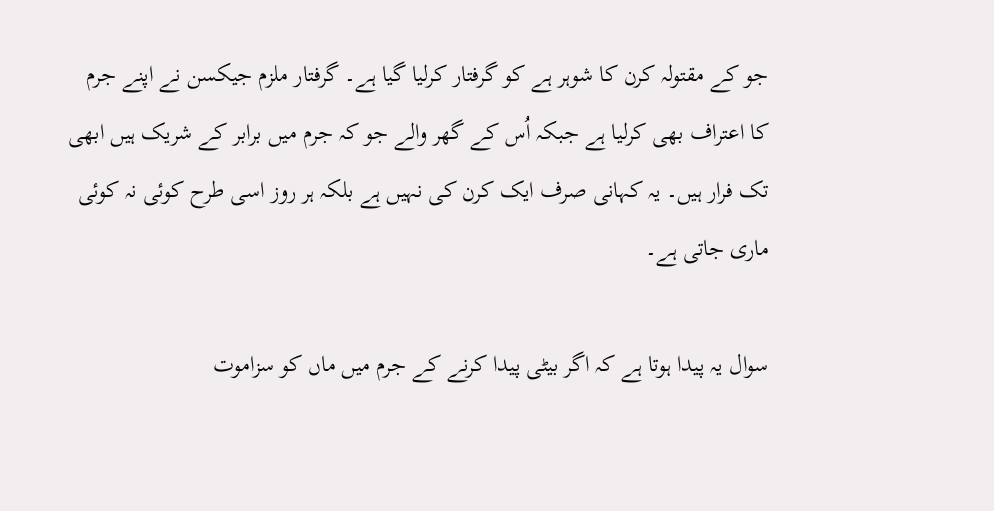جو کے مقتولہ کرن کا شوہر ہے کو گرفتار کرلیا گیا ہے۔ گرفتار ملزم جیکسن نے اپنے جرم کا اعتراف بھی کرلیا ہے جبکہ اُس کے گھر والے جو کہ جرم میں برابر کے شریک ہیں ابھی تک فرار ہیں۔ یہ کہانی صرف ایک کرن کی نہیں ہے بلکہ ہر روز اسی طرح کوئی نہ کوئی ماری جاتی ہے۔

سوال یہ پیدا ہوتا ہے کہ اگر بیٹی پیدا کرنے کے جرم میں ماں کو سزاموت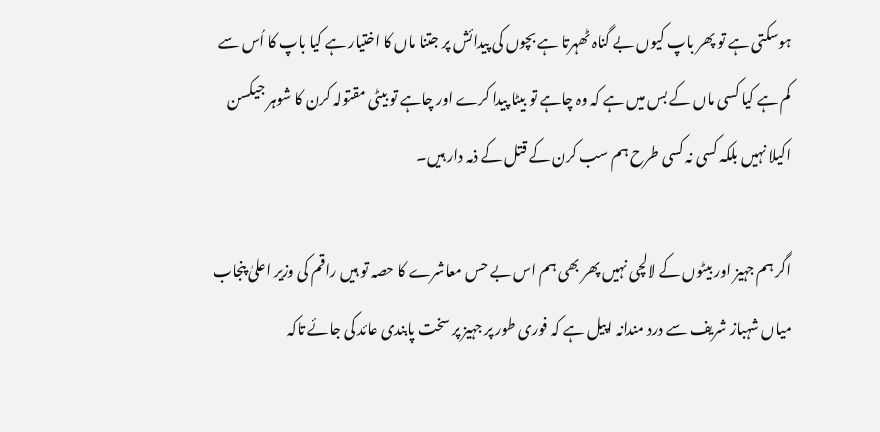ہوسکتی ہے تو پھر باپ کیوں بے گناہ ٹھہرتا ہے بچوں کی پیدائش پر جتنا ماں کا اختیار ہے کیا باپ کا اُس سے کم ہے کیا کسی ماں کے بس میں ہے کہ وہ چاہے تو بیٹا پیدا کرے اور چاہے تو بیٹی مقتولہ کرن کا شوہر جیکسن اکیلا نہیں بلکہ کسی نہ کسی طرح ہم سب کرن کے قتل کے ذمہ دار ہیں۔

اگر ہم جہیز اور بیٹوں کے لالچی نہیں پھر بھی ہم اس بے حس معاشرے کا حصہ تو ہیں راقم کی وزیر اعلیٰ پنجاب میاں شہباز شریف سے درد مندانہ اپیل ہے کہ فوری طور پر جہیز پر سخت پابندی عائد کی جائے تاکہ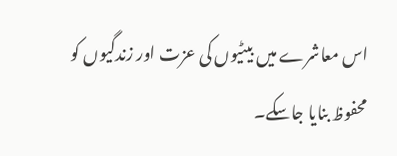اس معاشرے میں بیٹیوں کی عزت اور زندگیوں کو محفوظ بنایا جاسکے۔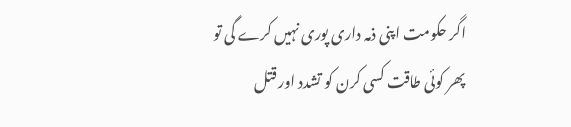اگر حکومت اپنی ذمہ داری پوری نہیں کرے گی تو پھر کوئی طاقت کسی کرن کو تشدد اور قتل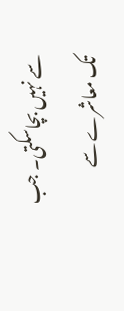سے نہیں بچاسکتی۔ جب تک معاشرے سے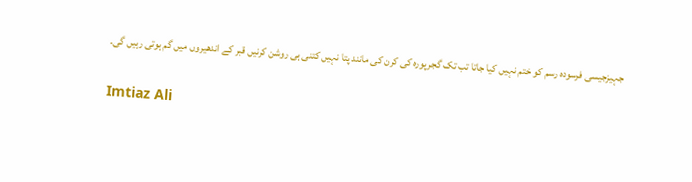جہیزجیسی فرسودہ رسم کو ختم نہیں کیا جاتا تب تک گجرپورہ کی کرن کی مانند پتا نہیں کتنی ہی روشن کرنیں قبر کے اندھیروں میں گم ہوتی رہیں گی۔

Imtiaz Ali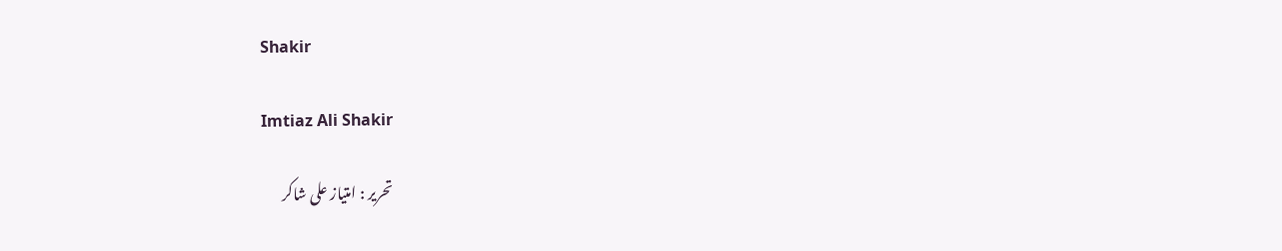Shakir

Imtiaz Ali Shakir

تحریر : امتیاز علی شاکر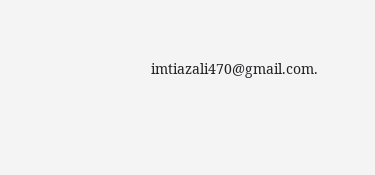imtiazali470@gmail.com.